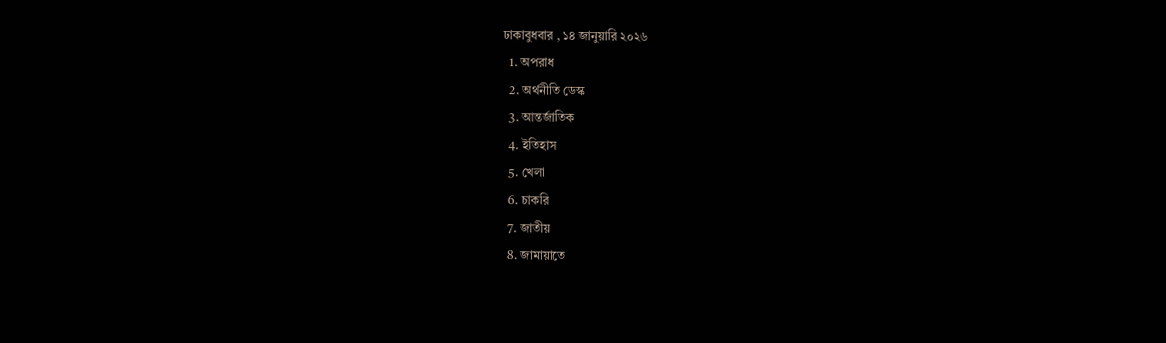ঢাকাবুধবার , ১৪ জানুয়ারি ২০২৬
  1. অপরাধ
  2. অর্থনীতি ডেস্ক
  3. আন্তর্জাতিক
  4. ইতিহাস
  5. খেলা
  6. চাকরি
  7. জাতীয়
  8. জামায়াতে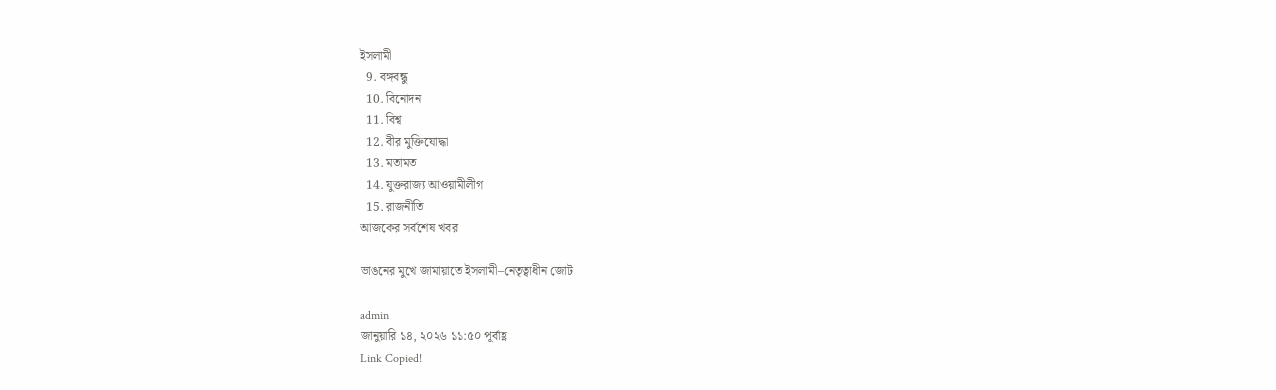ইসলামী
  9. বঙ্গবন্ধু
  10. বিনোদন
  11. বিশ্ব
  12. বীর মুক্তিযোদ্ধা
  13. মতামত
  14. যুক্তরাজ্য আওয়ামীলীগ
  15. রাজনীতি
আজকের সর্বশেষ খবর

ভাঙনের মুখে জামায়াতে ইসলামী–নেতৃত্বাধীন জোট

admin
জানুয়ারি ১৪, ২০২৬ ১১:৫০ পূর্বাহ্ণ
Link Copied!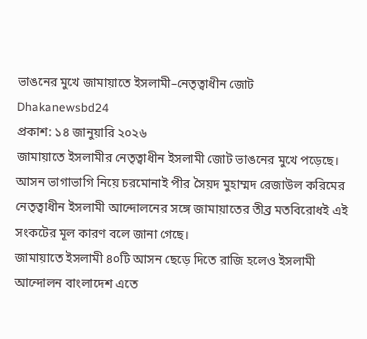ভাঙনের মুখে জামায়াতে ইসলামী–নেতৃত্বাধীন জোট
Dhakanewsbd24
প্রকাশ: ১৪ জানুয়ারি ২০২৬
জামায়াতে ইসলামীর নেতৃত্বাধীন ইসলামী জোট ভাঙনের মুখে পড়েছে। আসন ভাগাভাগি নিয়ে চরমোনাই পীর সৈয়দ মুহাম্মদ রেজাউল করিমের নেতৃত্বাধীন ইসলামী আন্দোলনের সঙ্গে জামায়াতের তীব্র মতবিরোধই এই সংকটের মূল কারণ বলে জানা গেছে।
জামায়াতে ইসলামী ৪০টি আসন ছেড়ে দিতে রাজি হলেও ইসলামী আন্দোলন বাংলাদেশ এতে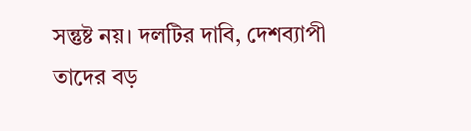সন্তুষ্ট নয়। দলটির দাবি, দেশব্যাপী তাদের বড়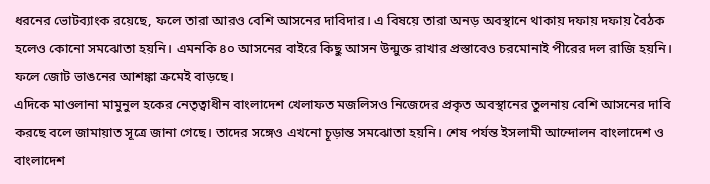ধরনের ভোটব্যাংক রয়েছে, ফলে তারা আরও বেশি আসনের দাবিদার। এ বিষয়ে তারা অনড় অবস্থানে থাকায় দফায় দফায় বৈঠক হলেও কোনো সমঝোতা হয়নি। এমনকি ৪০ আসনের বাইরে কিছু আসন উন্মুক্ত রাখার প্রস্তাবেও চরমোনাই পীরের দল রাজি হয়নি। ফলে জোট ভাঙনের আশঙ্কা ক্রমেই বাড়ছে।
এদিকে মাওলানা মামুনুল হকের নেতৃত্বাধীন বাংলাদেশ খেলাফত মজলিসও নিজেদের প্রকৃত অবস্থানের তুলনায় বেশি আসনের দাবি করছে বলে জামায়াত সূত্রে জানা গেছে। তাদের সঙ্গেও এখনো চূড়ান্ত সমঝোতা হয়নি। শেষ পর্যন্ত ইসলামী আন্দোলন বাংলাদেশ ও বাংলাদেশ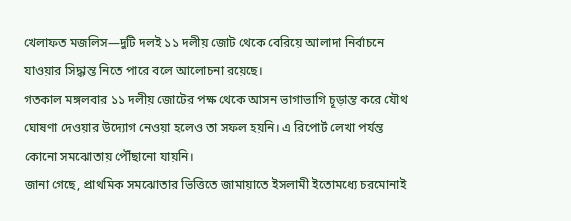খেলাফত মজলিস—দুটি দলই ১১ দলীয় জোট থেকে বেরিয়ে আলাদা নির্বাচনে যাওয়ার সিদ্ধান্ত নিতে পারে বলে আলোচনা রয়েছে।
গতকাল মঙ্গলবার ১১ দলীয় জোটের পক্ষ থেকে আসন ভাগাভাগি চূড়ান্ত করে যৌথ ঘোষণা দেওয়ার উদ্যোগ নেওয়া হলেও তা সফল হয়নি। এ রিপোর্ট লেখা পর্যন্ত কোনো সমঝোতায় পৌঁছানো যায়নি।
জানা গেছে, প্রাথমিক সমঝোতার ভিত্তিতে জামায়াতে ইসলামী ইতোমধ্যে চরমোনাই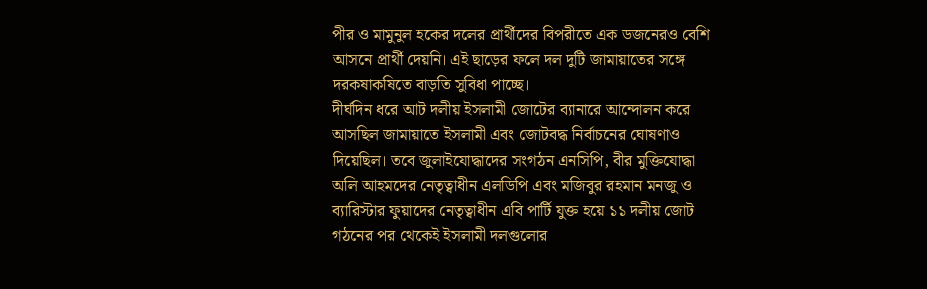পীর ও মামুনুল হকের দলের প্রার্থীদের বিপরীতে এক ডজনেরও বেশি আসনে প্রার্থী দেয়নি। এই ছাড়ের ফলে দল দুটি জামায়াতের সঙ্গে দরকষাকষিতে বাড়তি সুবিধা পাচ্ছে।
দীর্ঘদিন ধরে আট দলীয় ইসলামী জোটের ব্যানারে আন্দোলন করে আসছিল জামায়াতে ইসলামী এবং জোটবদ্ধ নির্বাচনের ঘোষণাও দিয়েছিল। তবে জুলাইযোদ্ধাদের সংগঠন এনসিপি, বীর মুক্তিযোদ্ধা অলি আহমদের নেতৃত্বাধীন এলডিপি এবং মজিবুর রহমান মনজু ও ব্যারিস্টার ফুয়াদের নেতৃত্বাধীন এবি পার্টি যুক্ত হয়ে ১১ দলীয় জোট গঠনের পর থেকেই ইসলামী দলগুলোর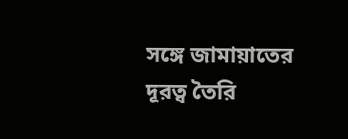সঙ্গে জামায়াতের দূরত্ব তৈরি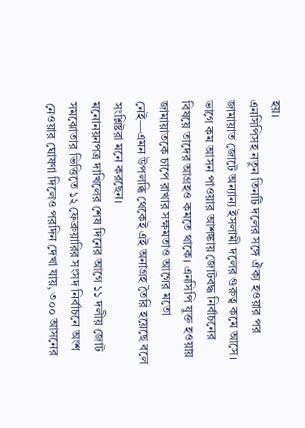হয়।
এনসিপিসহ নতুন তিনটি দলের সঙ্গে ঐক্য হওয়ার পর জামায়াত জোটে অন্যান্য ইসলামী দলের গুরুত্ব কমে আসে। ভাগে কম আসন পাওয়ার আশঙ্কায় জোটবদ্ধ নির্বাচনের বিষয়ে তাদের আগ্রহও কমতে থাকে। এনসিপি যুক্ত হওয়ায় জামায়াতকে চাপে রাখার সক্ষমতাও আগের মতো নেই—এমন উপলব্ধি থেকেই এই অনাগ্রহ তৈরি হয়েছে বলে সংশ্লিষ্টরা মনে করছেন।
মনোনয়নপত্র দাখিলের শেষ দিনের আগে ১১ দলীয় জোট সমঝোতার ভিত্তিতে ১২ ফেব্রুয়ারির সংসদ নির্বাচনে অংশ নেওয়ার ঘোষণা দিলেও পরদিন দেখা যায়, ৩০০ আসনের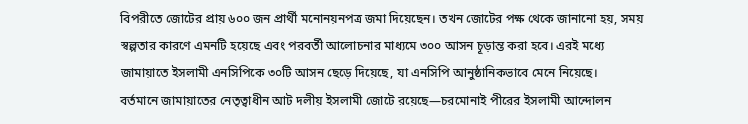বিপরীতে জোটের প্রায় ৬০০ জন প্রার্থী মনোনয়নপত্র জমা দিয়েছেন। তখন জোটের পক্ষ থেকে জানানো হয়, সময় স্বল্পতার কারণে এমনটি হয়েছে এবং পরবর্তী আলোচনার মাধ্যমে ৩০০ আসন চূড়ান্ত করা হবে। এরই মধ্যে জামায়াতে ইসলামী এনসিপিকে ৩০টি আসন ছেড়ে দিয়েছে, যা এনসিপি আনুষ্ঠানিকভাবে মেনে নিয়েছে।
বর্তমানে জামায়াতের নেতৃত্বাধীন আট দলীয় ইসলামী জোটে রয়েছে—চরমোনাই পীরের ইসলামী আন্দোলন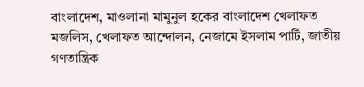বাংলাদেশ, মাওলানা মামুনুল হকের বাংলাদেশ খেলাফত মজলিস, খেলাফত আন্দোলন, নেজামে ইসলাম পার্টি, জাতীয় গণতান্ত্রিক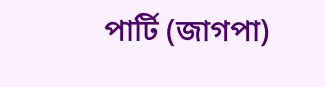পার্টি (জাগপা)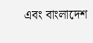এবং বাংলাদেশ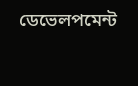ডেভেলপমেন্ট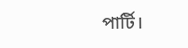পার্টি।